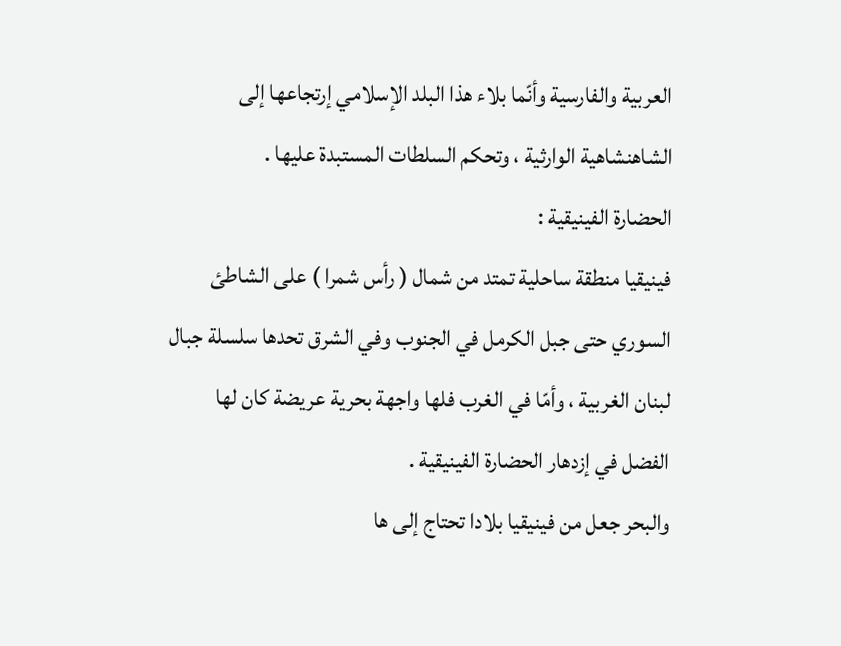العربية والفارسية وأنّما بلاء هذا البلد الإسلامي إرتجاعها إلى الشاهنشاهية الوارثية ، وتحكم السلطات المستبدة عليها .
الحضارة الفينيقية :
فينيقيا منطقة ساحلية تمتد من شمال ( رأس شمرا ) على الشاطئ السوري حتى جبل الكرمل في الجنوب وفي الشرق تحدها سلسلة جبال لبنان الغربية ، وأمّا في الغرب فلها واجهة بحرية عريضة كان لها الفضل في إزدهار الحضارة الفينيقية .
والبحر جعل من فينيقيا بلادا تحتاج إلى ها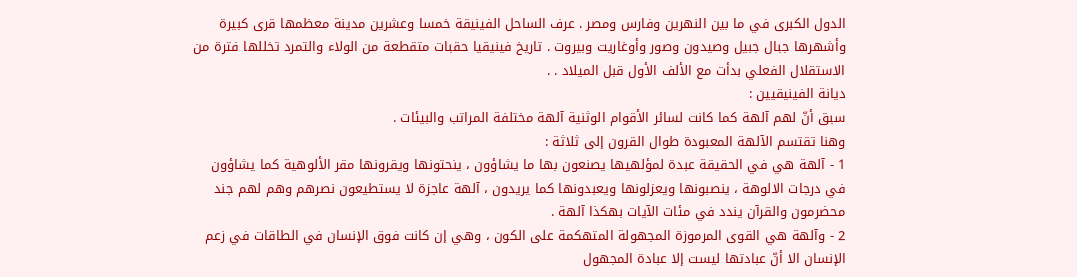الدول الكبرى في ما بين النهرين وفارس ومصر . عرف الساحل الفينيقة خمسا وعشرين مدينة معظمها قرى كبيرة وأشهرها جبال جبيل وصيدون وصور وأوغاريت وبيروت . تاريخ فينيقيا حقبات متقطعة من الولاء والتمرد تخللها فترة من الاستقلال الفعلي بدأت مع الألف الأول قبل الميلاد . .
ديانة الفينيقيين :
سبق أنّ لهم آلهة كما كانت لسائر الأقوام الوثنية آلهة مختلفة المراتب والبيئات .
وهنا تقتسم الآلهة المعبودة طوال القرون إلى ثلاثة :
1 - آلهة هي في الحقيقة عبدة لمؤلهيها يصنعون بها ما يشاؤون ، ينحتونها ويقرونها مقر الألوهية كما يشاؤون في درجات الالوهة ، ينصبونها ويعزلونها ويعبدونها كما يريدون ، آلهة عاجزة لا يستطيعون نصرهم وهم لهم جند محضرمون والقرآن يندد في مئات الآيات بهكذا آلهة .
2 - وآلهة هي القوى المرموزة المجهولة المتهكمة على الكون ، وهي إن كانت فوق الإنسان في الطاقات في زعم الإنسان الا أنّ عبادتها ليست إلا عبادة المجهول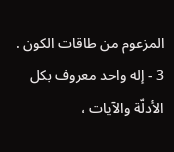المزعوم من طاقات الكون .
3 - إله واحد معروف بكل الأدلّة والآيات ،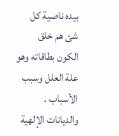بيده ناصية كل شئ هم خلق الكون بطاقاته وهو علة العلل وسبب الأسباب .
والديانات الإلهية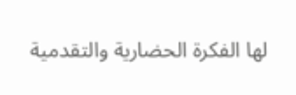لها الفكرة الحضارية والتقدمية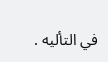في التأليه .